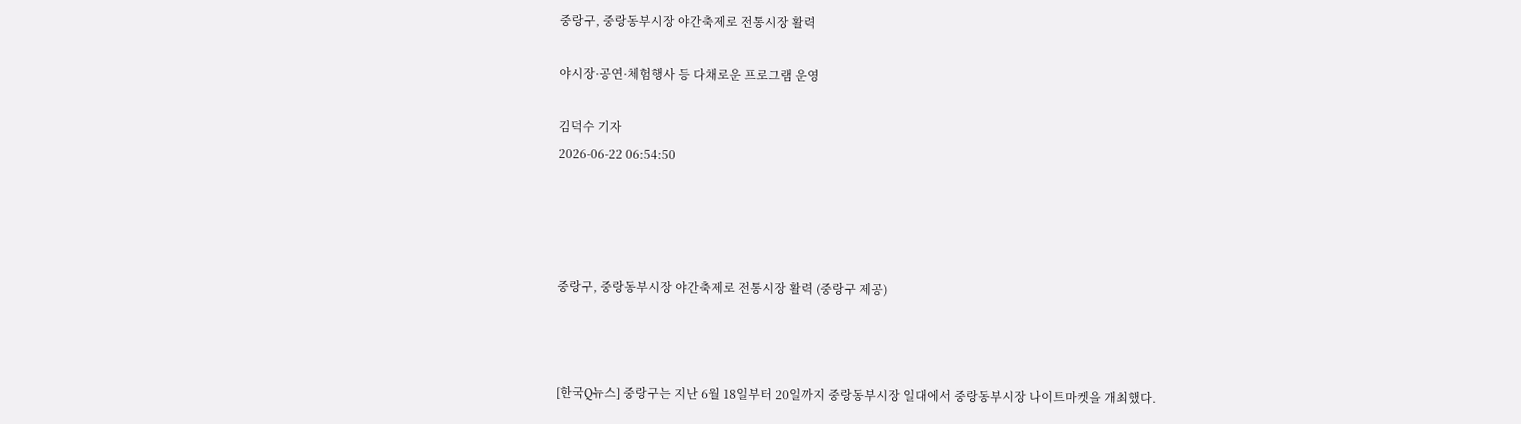중랑구, 중랑동부시장 야간축제로 전통시장 활력

야시장·공연·체험행사 등 다채로운 프로그램 운영

김덕수 기자
2026-06-22 06:54:50




중랑구, 중랑동부시장 야간축제로 전통시장 활력 (중랑구 제공)



[한국Q뉴스] 중랑구는 지난 6월 18일부터 20일까지 중랑동부시장 일대에서 중랑동부시장 나이트마켓을 개최했다.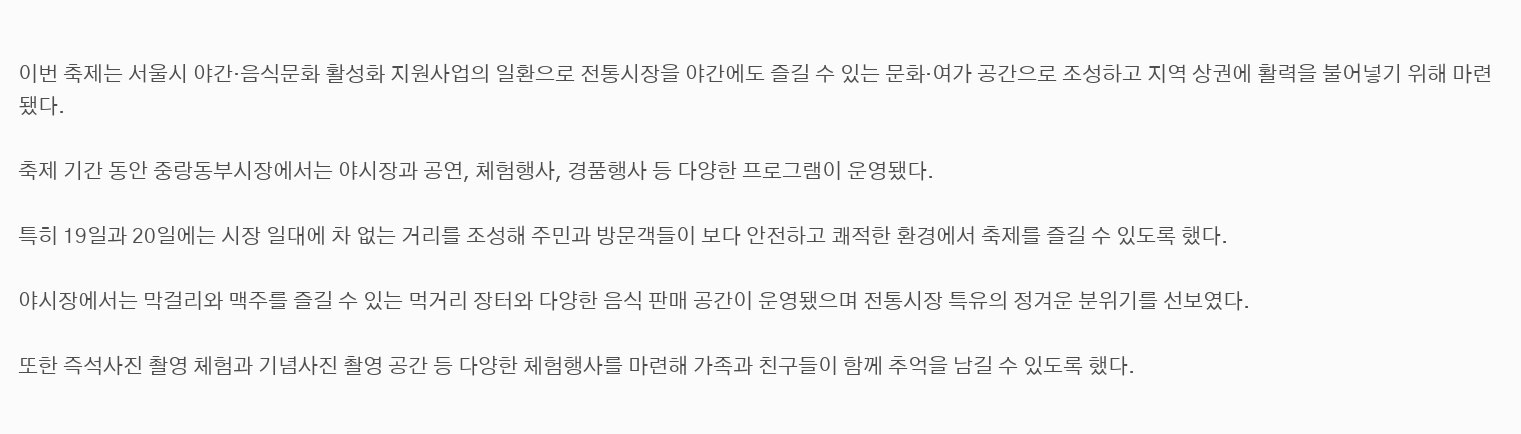이번 축제는 서울시 야간·음식문화 활성화 지원사업의 일환으로 전통시장을 야간에도 즐길 수 있는 문화·여가 공간으로 조성하고 지역 상권에 활력을 불어넣기 위해 마련됐다.

축제 기간 동안 중랑동부시장에서는 야시장과 공연, 체험행사, 경품행사 등 다양한 프로그램이 운영됐다.

특히 19일과 20일에는 시장 일대에 차 없는 거리를 조성해 주민과 방문객들이 보다 안전하고 쾌적한 환경에서 축제를 즐길 수 있도록 했다.

야시장에서는 막걸리와 맥주를 즐길 수 있는 먹거리 장터와 다양한 음식 판매 공간이 운영됐으며 전통시장 특유의 정겨운 분위기를 선보였다.

또한 즉석사진 촬영 체험과 기념사진 촬영 공간 등 다양한 체험행사를 마련해 가족과 친구들이 함께 추억을 남길 수 있도록 했다.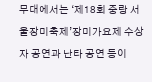무대에서는 ‘제18회 중랑 서울장미축제’장미가요제 수상자 공연과 난타 공연 등이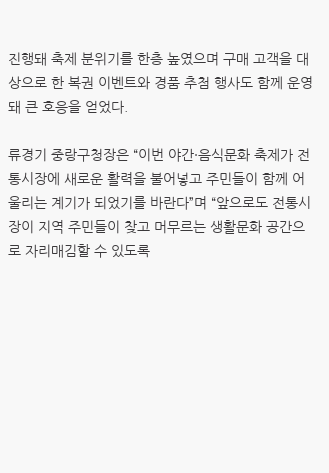진행돼 축제 분위기를 한층 높였으며 구매 고객을 대상으로 한 복권 이벤트와 경품 추첨 행사도 함께 운영돼 큰 호응을 얻었다.

류경기 중랑구청장은 “이번 야간·음식문화 축제가 전통시장에 새로운 활력을 불어넣고 주민들이 함께 어울리는 계기가 되었기를 바란다”며 “앞으로도 전통시장이 지역 주민들이 찾고 머무르는 생활문화 공간으로 자리매김할 수 있도록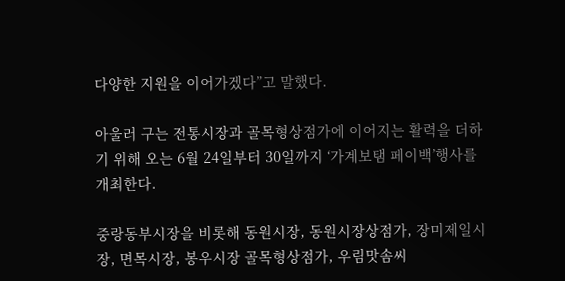다양한 지원을 이어가겠다”고 말했다.

아울러 구는 전통시장과 골목형상점가에 이어지는 활력을 더하기 위해 오는 6월 24일부터 30일까지 ‘가계보탬 페이백’행사를 개최한다.

중랑동부시장을 비롯해 동원시장, 동원시장상점가, 장미제일시장, 면목시장, 봉우시장 골목형상점가, 우림맛솜씨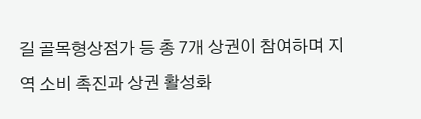길 골목형상점가 등 총 7개 상권이 참여하며 지역 소비 촉진과 상권 활성화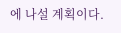에 나설 계획이다.